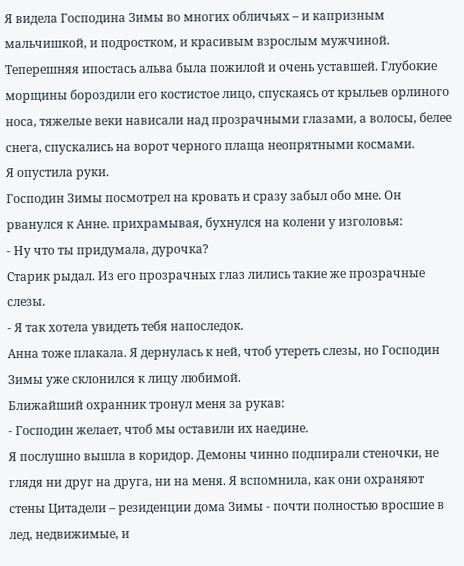Я видела Господина Зимы во многих обличьях – и капризным мальчишкой, и подростком, и красивым взрослым мужчиной. Теперешняя ипостась альва была пожилой и очень уставшей. Глубокие морщины бороздили его костистое лицо, спускаясь от крыльев орлиного носа, тяжелые веки нависали над прозрачными глазами, а волосы, белее снега, спускались на ворот черного плаща неопрятными космами.
Я опустила руки.
Господин Зимы посмотрел на кровать и сразу забыл обо мне. Он рванулся к Анне. прихрамывая, бухнулся на колени у изголовья:
- Ну что ты придумала, дурочка?
Старик рыдал. Из его прозрачных глаз лились такие же прозрачные слезы.
- Я так хотела увидеть тебя напоследок.
Анна тоже плакала. Я дернулась к ней, чтоб утереть слезы, но Господин Зимы уже склонился к лицу любимой.
Ближайший охранник тронул меня за рукав:
- Господин желает, чтоб мы оставили их наедине.
Я послушно вышла в коридор. Демоны чинно подпирали стеночки, не глядя ни друг на друга, ни на меня. Я вспомнила, как они охраняют стены Цитадели – резиденции дома Зимы - почти полностью вросшие в лед, недвижимые, и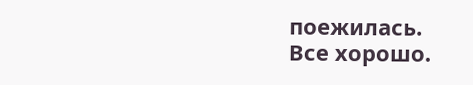поежилась.
Все хорошо.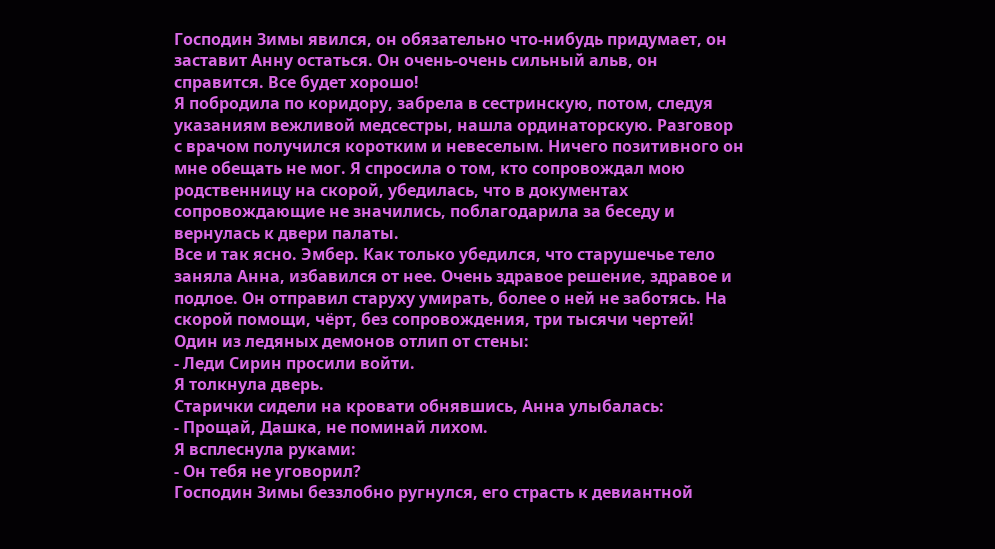Господин Зимы явился, он обязательно что-нибудь придумает, он заставит Анну остаться. Он очень-очень сильный альв, он справится. Все будет хорошо!
Я побродила по коридору, забрела в сестринскую, потом, следуя указаниям вежливой медсестры, нашла ординаторскую. Разговор с врачом получился коротким и невеселым. Ничего позитивного он мне обещать не мог. Я спросила о том, кто сопровождал мою родственницу на скорой, убедилась, что в документах сопровождающие не значились, поблагодарила за беседу и вернулась к двери палаты.
Все и так ясно. Эмбер. Как только убедился, что старушечье тело заняла Анна, избавился от нее. Очень здравое решение, здравое и подлое. Он отправил старуху умирать, более о ней не заботясь. На скорой помощи, чёрт, без сопровождения, три тысячи чертей!
Один из ледяных демонов отлип от стены:
- Леди Сирин просили войти.
Я толкнула дверь.
Старички сидели на кровати обнявшись, Анна улыбалась:
- Прощай, Дашка, не поминай лихом.
Я всплеснула руками:
- Он тебя не уговорил?
Господин Зимы беззлобно ругнулся, его страсть к девиантной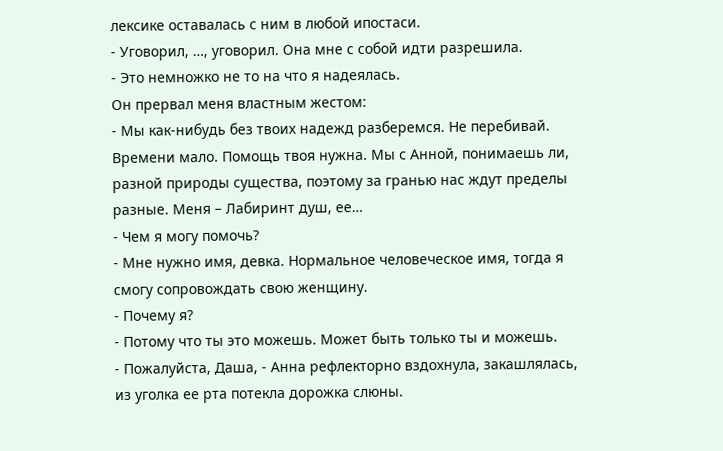лексике оставалась с ним в любой ипостаси.
- Уговорил, …, уговорил. Она мне с собой идти разрешила.
- Это немножко не то на что я надеялась.
Он прервал меня властным жестом:
- Мы как-нибудь без твоих надежд разберемся. Не перебивай. Времени мало. Помощь твоя нужна. Мы с Анной, понимаешь ли, разной природы существа, поэтому за гранью нас ждут пределы разные. Меня – Лабиринт душ, ее…
- Чем я могу помочь?
- Мне нужно имя, девка. Нормальное человеческое имя, тогда я смогу сопровождать свою женщину.
- Почему я?
- Потому что ты это можешь. Может быть только ты и можешь.
- Пожалуйста, Даша, - Анна рефлекторно вздохнула, закашлялась, из уголка ее рта потекла дорожка слюны.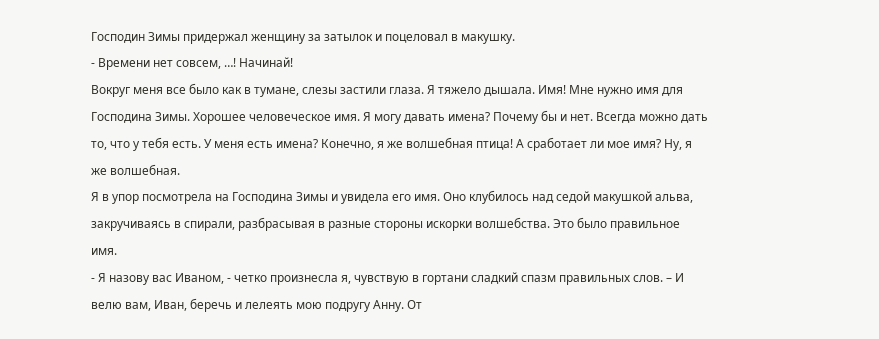Господин Зимы придержал женщину за затылок и поцеловал в макушку.
- Времени нет совсем, …! Начинай!
Вокруг меня все было как в тумане, слезы застили глаза. Я тяжело дышала. Имя! Мне нужно имя для Господина Зимы. Хорошее человеческое имя. Я могу давать имена? Почему бы и нет. Всегда можно дать то, что у тебя есть. У меня есть имена? Конечно, я же волшебная птица! А сработает ли мое имя? Ну, я же волшебная.
Я в упор посмотрела на Господина Зимы и увидела его имя. Оно клубилось над седой макушкой альва, закручиваясь в спирали, разбрасывая в разные стороны искорки волшебства. Это было правильное имя.
- Я назову вас Иваном, - четко произнесла я, чувствую в гортани сладкий спазм правильных слов. – И велю вам, Иван, беречь и лелеять мою подругу Анну. От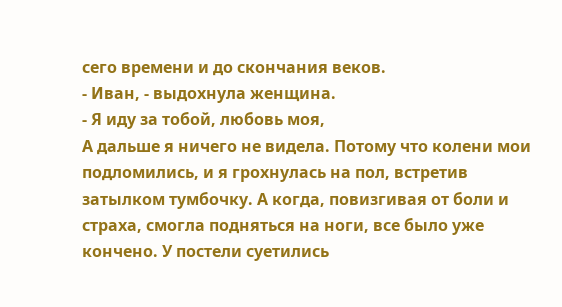сего времени и до скончания веков.
- Иван, - выдохнула женщина.
- Я иду за тобой, любовь моя,
А дальше я ничего не видела. Потому что колени мои подломились, и я грохнулась на пол, встретив затылком тумбочку. А когда, повизгивая от боли и страха, смогла подняться на ноги, все было уже кончено. У постели суетились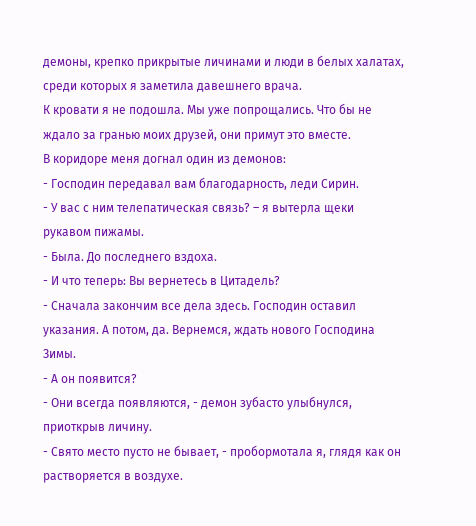демоны, крепко прикрытые личинами и люди в белых халатах, среди которых я заметила давешнего врача.
К кровати я не подошла. Мы уже попрощались. Что бы не ждало за гранью моих друзей, они примут это вместе.
В коридоре меня догнал один из демонов:
- Господин передавал вам благодарность, леди Сирин.
- У вас с ним телепатическая связь? – я вытерла щеки рукавом пижамы.
- Была. До последнего вздоха.
- И что теперь: Вы вернетесь в Цитадель?
- Сначала закончим все дела здесь. Господин оставил указания. А потом, да. Вернемся, ждать нового Господина Зимы.
- А он появится?
- Они всегда появляются, - демон зубасто улыбнулся, приоткрыв личину.
- Свято место пусто не бывает, - пробормотала я, глядя как он растворяется в воздухе.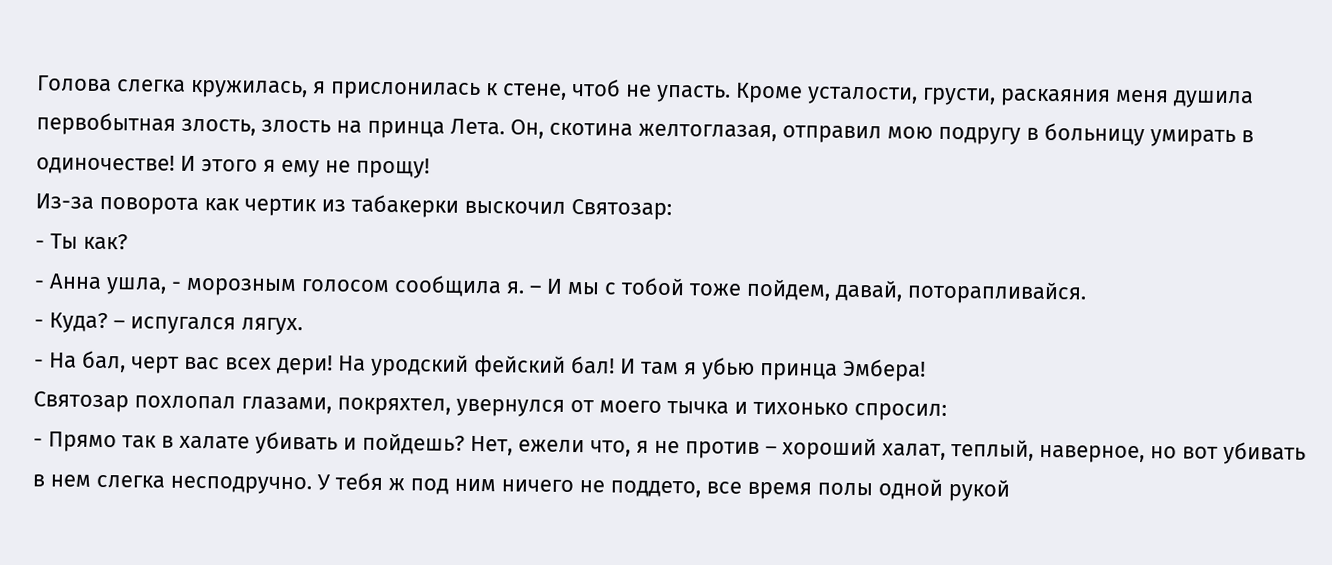Голова слегка кружилась, я прислонилась к стене, чтоб не упасть. Кроме усталости, грусти, раскаяния меня душила первобытная злость, злость на принца Лета. Он, скотина желтоглазая, отправил мою подругу в больницу умирать в одиночестве! И этого я ему не прощу!
Из-за поворота как чертик из табакерки выскочил Святозар:
- Ты как?
- Анна ушла, - морозным голосом сообщила я. – И мы с тобой тоже пойдем, давай, поторапливайся.
- Куда? – испугался лягух.
- На бал, черт вас всех дери! На уродский фейский бал! И там я убью принца Эмбера!
Святозар похлопал глазами, покряхтел, увернулся от моего тычка и тихонько спросил:
- Прямо так в халате убивать и пойдешь? Нет, ежели что, я не против – хороший халат, теплый, наверное, но вот убивать в нем слегка несподручно. У тебя ж под ним ничего не поддето, все время полы одной рукой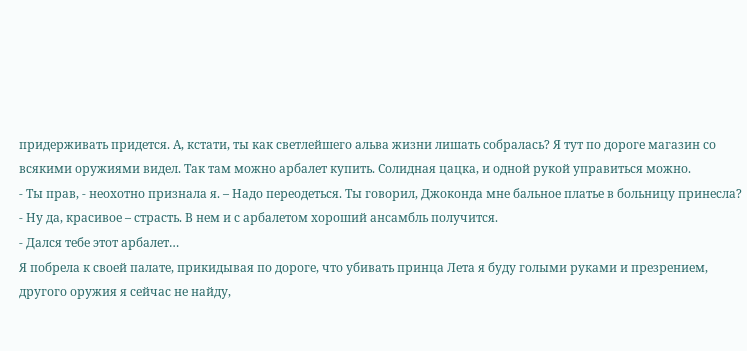придерживать придется. А, кстати, ты как светлейшего альва жизни лишать собралась? Я тут по дороге магазин со всякими оружиями видел. Так там можно арбалет купить. Солидная цацка, и одной рукой управиться можно.
- Ты прав, - неохотно признала я. – Надо переодеться. Ты говорил, Джоконда мне бальное платье в больницу принесла?
- Ну да, красивое – страсть. В нем и с арбалетом хороший ансамбль получится.
- Дался тебе этот арбалет…
Я побрела к своей палате, прикидывая по дороге, что убивать принца Лета я буду голыми руками и презрением, другого оружия я сейчас не найду,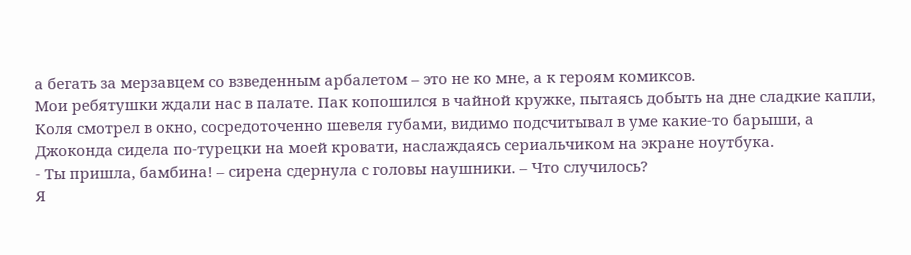а бегать за мерзавцем со взведенным арбалетом – это не ко мне, а к героям комиксов.
Мои ребятушки ждали нас в палате. Пак копошился в чайной кружке, пытаясь добыть на дне сладкие капли, Коля смотрел в окно, сосредоточенно шевеля губами, видимо подсчитывал в уме какие-то барыши, а Джоконда сидела по-турецки на моей кровати, наслаждаясь сериальчиком на экране ноутбука.
- Ты пришла, бамбина! – сирена сдернула с головы наушники. – Что случилось?
Я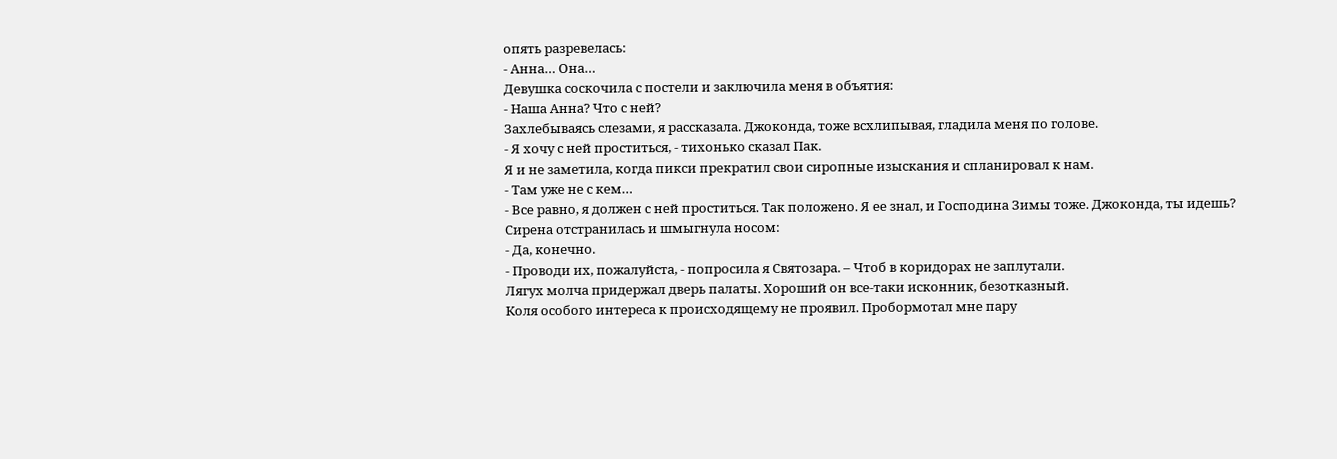опять разревелась:
- Анна… Она…
Девушка соскочила с постели и заключила меня в объятия:
- Наша Анна? Что с ней?
Захлебываясь слезами, я рассказала. Джоконда, тоже всхлипывая, гладила меня по голове.
- Я хочу с ней проститься, - тихонько сказал Пак.
Я и не заметила, когда пикси прекратил свои сиропные изыскания и спланировал к нам.
- Там уже не с кем…
- Все равно, я должен с ней проститься. Так положено. Я ее знал, и Господина Зимы тоже. Джоконда, ты идешь?
Сирена отстранилась и шмыгнула носом:
- Да, конечно.
- Проводи их, пожалуйста, - попросила я Святозара. – Чтоб в коридорах не заплутали.
Лягух молча придержал дверь палаты. Хороший он все-таки исконник, безотказный.
Коля особого интереса к происходящему не проявил. Пробормотал мне пару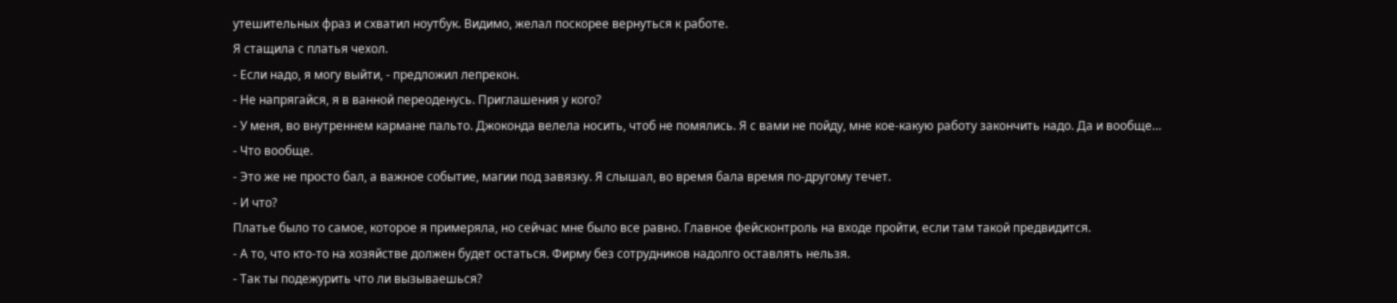утешительных фраз и схватил ноутбук. Видимо, желал поскорее вернуться к работе.
Я стащила с платья чехол.
- Если надо, я могу выйти, - предложил лепрекон.
- Не напрягайся, я в ванной переоденусь. Приглашения у кого?
- У меня, во внутреннем кармане пальто. Джоконда велела носить, чтоб не помялись. Я с вами не пойду, мне кое-какую работу закончить надо. Да и вообще…
- Что вообще.
- Это же не просто бал, а важное событие, магии под завязку. Я слышал, во время бала время по-другому течет.
- И что?
Платье было то самое, которое я примеряла, но сейчас мне было все равно. Главное фейсконтроль на входе пройти, если там такой предвидится.
- А то, что кто-то на хозяйстве должен будет остаться. Фирму без сотрудников надолго оставлять нельзя.
- Так ты подежурить что ли вызываешься?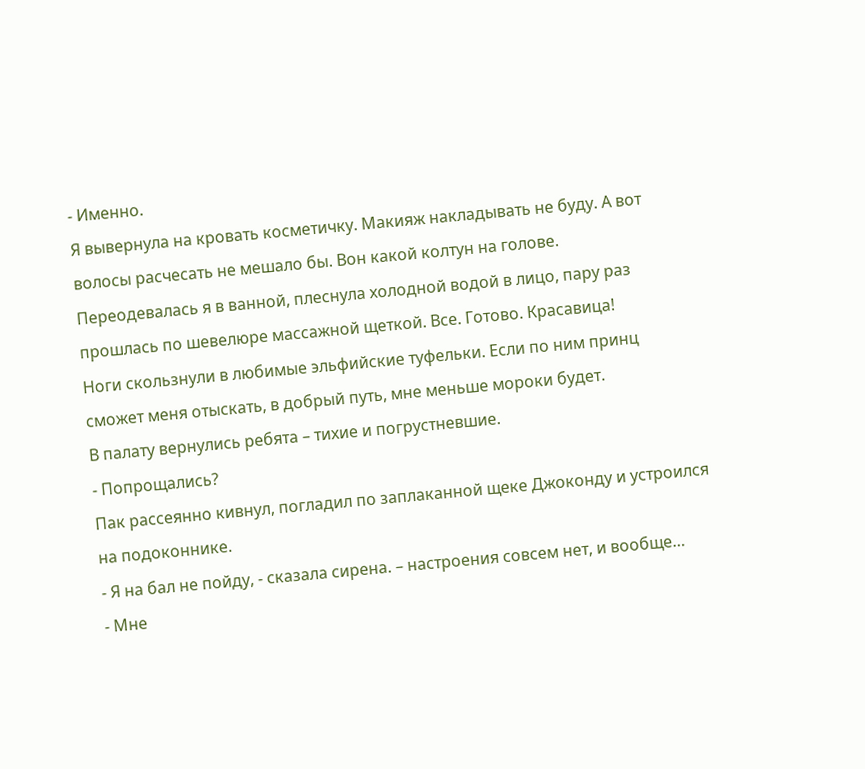- Именно.
Я вывернула на кровать косметичку. Макияж накладывать не буду. А вот волосы расчесать не мешало бы. Вон какой колтун на голове.
Переодевалась я в ванной, плеснула холодной водой в лицо, пару раз прошлась по шевелюре массажной щеткой. Все. Готово. Красавица!
Ноги скользнули в любимые эльфийские туфельки. Если по ним принц сможет меня отыскать, в добрый путь, мне меньше мороки будет.
В палату вернулись ребята – тихие и погрустневшие.
- Попрощались?
Пак рассеянно кивнул, погладил по заплаканной щеке Джоконду и устроился на подоконнике.
- Я на бал не пойду, - сказала сирена. – настроения совсем нет, и вообще…
- Мне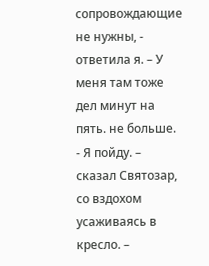сопровождающие не нужны, - ответила я. – У меня там тоже дел минут на пять. не больше.
- Я пойду. – сказал Святозар, со вздохом усаживаясь в кресло. –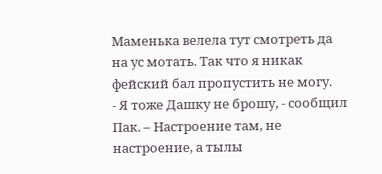Маменька велела тут смотреть да на ус мотать. Так что я никак фейский бал пропустить не могу.
- Я тоже Дашку не брошу, - сообщил Пак. – Настроение там, не настроение, а тылы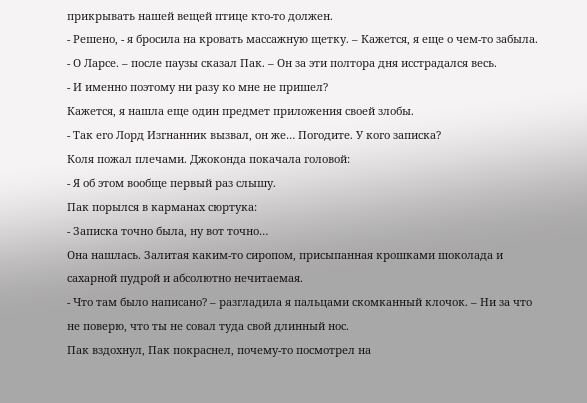прикрывать нашей вещей птице кто-то должен.
- Решено, - я бросила на кровать массажную щетку. – Кажется, я еще о чем-то забыла.
- О Ларсе. – после паузы сказал Пак. – Он за эти полтора дня исстрадался весь.
- И именно поэтому ни разу ко мне не пришел?
Кажется, я нашла еще один предмет приложения своей злобы.
- Так его Лорд Изгнанник вызвал, он же… Погодите. У кого записка?
Коля пожал плечами. Джоконда покачала головой:
- Я об этом вообще первый раз слышу.
Пак порылся в карманах сюртука:
- Записка точно была, ну вот точно…
Она нашлась. Залитая каким-то сиропом, присыпанная крошками шоколада и сахарной пудрой и абсолютно нечитаемая.
- Что там было написано? – разгладила я пальцами скомканный клочок. – Ни за что не поверю, что ты не совал туда свой длинный нос.
Пак вздохнул, Пак покраснел, почему-то посмотрел на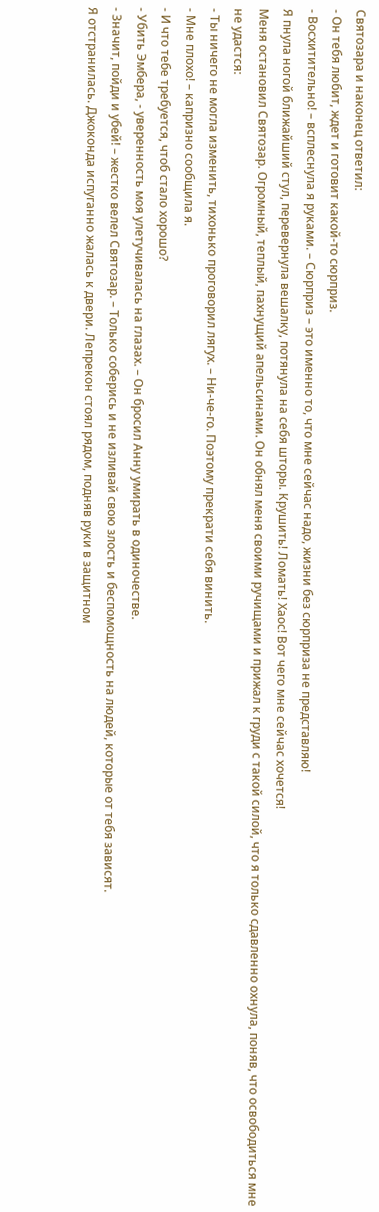Святозара и наконец ответил:
- Он тебя любит, ждет и готовит какой-то сюрприз.
- Восхитительно! – всплеснула я руками. – Сюрприз – это именно то, что мне сейчас надо, жизни без сюрприза не представляю!
Я пнула ногой ближайший стул, перевернула вешалку, потянула на себя шторы. Крушить! Ломать! Хаос! Вот чего мне сейчас хочется!
Меня остановил Святозар. Огромный, теплый, пахнущий апельсинами. Он обнял меня своими ручищами и прижал к груди с такой силой, что я только сдавленно охнула, поняв, что освободиться мне не удастся:
- Ты ничего не могла изменить, тихонько проговорил лягух. – Ни-че-го. Поэтому прекрати себя винить.
- Мне плохо! – капризно сообщила я.
- И что тебе требуется, чтоб стало хорошо?
- Убить Эмбера, - уверенность моя улетучивалась на глазах. – Он бросил Анну умирать в одиночестве.
- Значит, пойди и убей! – жестко велел Святозар. – Только соберись и не изливай свою злость и беспомощность на людей, которые от тебя зависят.
Я отстранилась. Джоконда испуганно жалась к двери. Лепрекон стоял рядом, подняв руки в защитном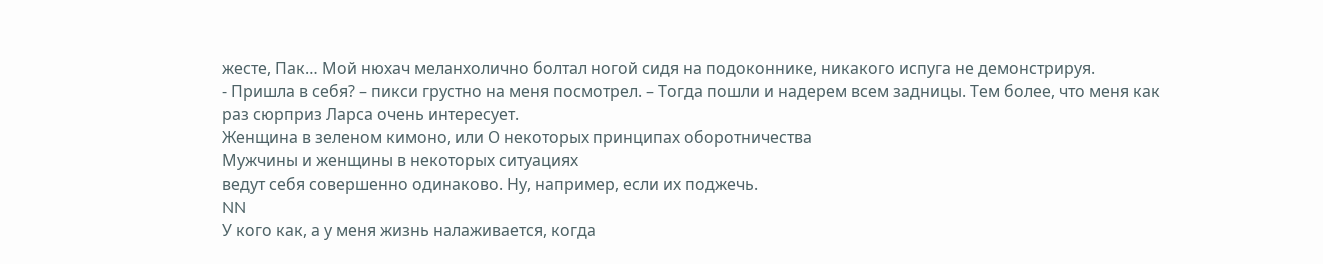жесте, Пак… Мой нюхач меланхолично болтал ногой сидя на подоконнике, никакого испуга не демонстрируя.
- Пришла в себя? – пикси грустно на меня посмотрел. – Тогда пошли и надерем всем задницы. Тем более, что меня как раз сюрприз Ларса очень интересует.
Женщина в зеленом кимоно, или О некоторых принципах оборотничества
Мужчины и женщины в некоторых ситуациях
ведут себя совершенно одинаково. Ну, например, если их поджечь.
NN
У кого как, а у меня жизнь налаживается, когда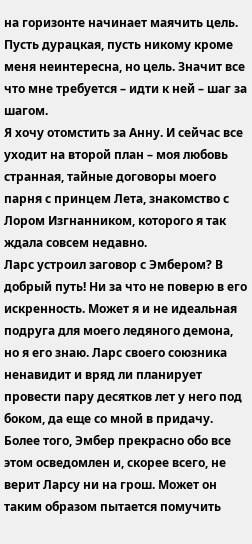на горизонте начинает маячить цель. Пусть дурацкая, пусть никому кроме меня неинтересна, но цель. Значит все что мне требуется – идти к ней – шаг за шагом.
Я хочу отомстить за Анну. И сейчас все уходит на второй план – моя любовь странная, тайные договоры моего парня с принцем Лета, знакомство с Лором Изгнанником, которого я так ждала совсем недавно.
Ларс устроил заговор с Эмбером? В добрый путь! Ни за что не поверю в его искренность. Может я и не идеальная подруга для моего ледяного демона, но я его знаю. Ларс своего союзника ненавидит и вряд ли планирует провести пару десятков лет у него под боком, да еще со мной в придачу. Более того, Эмбер прекрасно обо все этом осведомлен и, скорее всего, не верит Ларсу ни на грош. Может он таким образом пытается помучить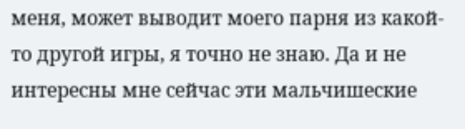меня, может выводит моего парня из какой-то другой игры, я точно не знаю. Да и не интересны мне сейчас эти мальчишеские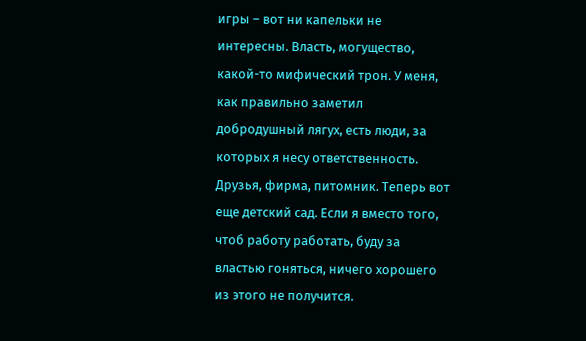игры – вот ни капельки не интересны. Власть, могущество, какой-то мифический трон. У меня, как правильно заметил добродушный лягух, есть люди, за которых я несу ответственность. Друзья, фирма, питомник. Теперь вот еще детский сад. Если я вместо того, чтоб работу работать, буду за властью гоняться, ничего хорошего из этого не получится.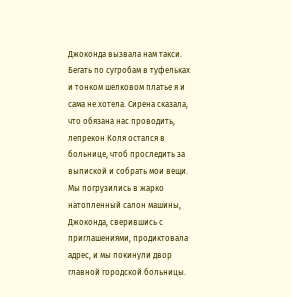Джоконда вызвала нам такси. Бегать по сугробам в туфельках и тонком шелковом платье я и сама не хотела. Сирена сказала, что обязана нас проводить, лепрекон Коля остался в больнице, чтоб проследить за выпиской и собрать мои вещи. Мы погрузились в жарко натопленный салон машины, Джоконда, сверившись с приглашениями, продиктовала адрес, и мы покинули двор главной городской больницы.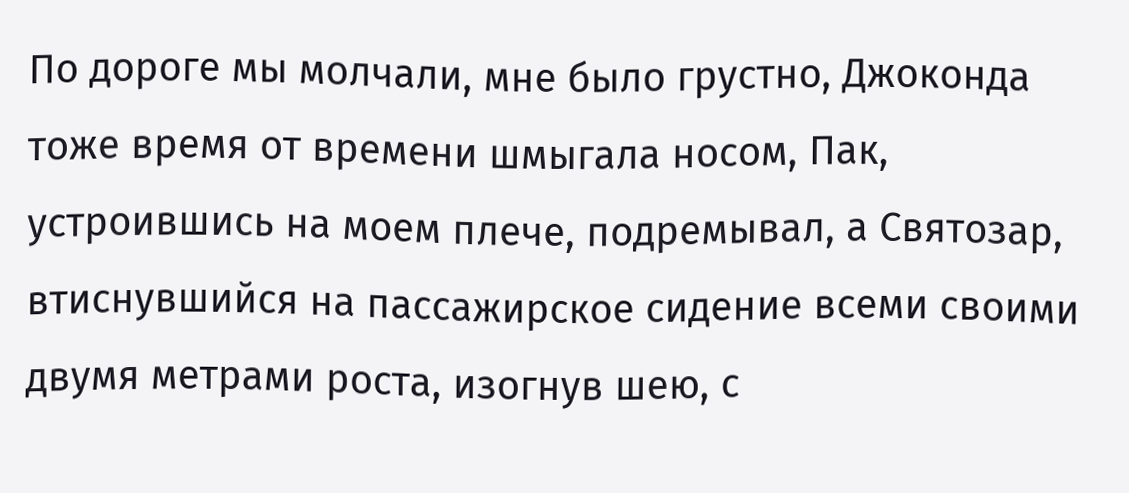По дороге мы молчали, мне было грустно, Джоконда тоже время от времени шмыгала носом, Пак, устроившись на моем плече, подремывал, а Святозар, втиснувшийся на пассажирское сидение всеми своими двумя метрами роста, изогнув шею, с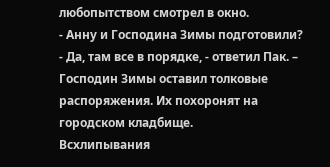любопытством смотрел в окно.
- Анну и Господина Зимы подготовили?
- Да, там все в порядке, - ответил Пак. – Господин Зимы оставил толковые распоряжения. Их похоронят на городском кладбище.
Всхлипывания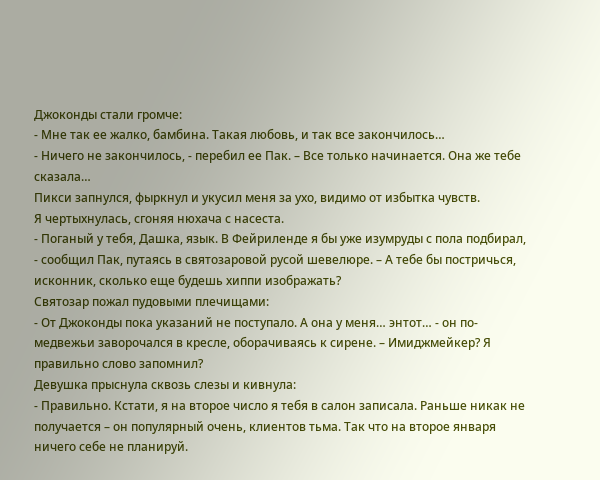Джоконды стали громче:
- Мне так ее жалко, бамбина. Такая любовь, и так все закончилось…
- Ничего не закончилось, - перебил ее Пак. – Все только начинается. Она же тебе сказала…
Пикси запнулся, фыркнул и укусил меня за ухо, видимо от избытка чувств.
Я чертыхнулась, сгоняя нюхача с насеста.
- Поганый у тебя, Дашка, язык. В Фейриленде я бы уже изумруды с пола подбирал, - сообщил Пак, путаясь в святозаровой русой шевелюре. – А тебе бы постричься, исконник, сколько еще будешь хиппи изображать?
Святозар пожал пудовыми плечищами:
- От Джоконды пока указаний не поступало. А она у меня… энтот… - он по-медвежьи заворочался в кресле, оборачиваясь к сирене. – Имиджмейкер? Я правильно слово запомнил?
Девушка прыснула сквозь слезы и кивнула:
- Правильно. Кстати, я на второе число я тебя в салон записала. Раньше никак не получается – он популярный очень, клиентов тьма. Так что на второе января ничего себе не планируй.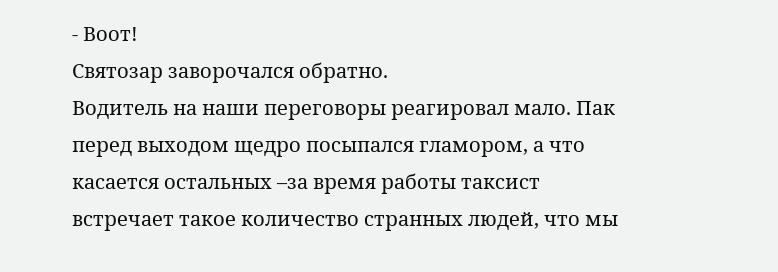- Воот!
Святозар заворочался обратно.
Водитель на наши переговоры реагировал мало. Пак перед выходом щедро посыпался гламором, а что касается остальных –за время работы таксист встречает такое количество странных людей, что мы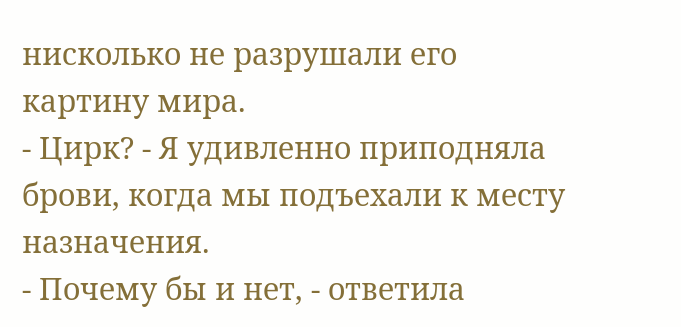нисколько не разрушали его картину мира.
- Цирк? - Я удивленно приподняла брови, когда мы подъехали к месту назначения.
- Почему бы и нет, - ответила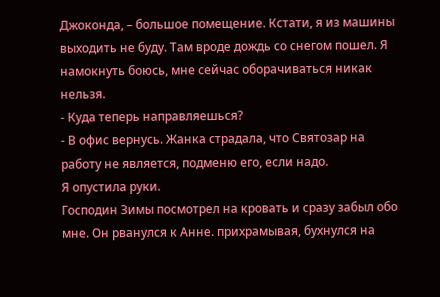Джоконда, – большое помещение. Кстати, я из машины выходить не буду. Там вроде дождь со снегом пошел. Я намокнуть боюсь, мне сейчас оборачиваться никак нельзя.
- Куда теперь направляешься?
- В офис вернусь. Жанка страдала, что Святозар на работу не является, подменю его, если надо.
Я опустила руки.
Господин Зимы посмотрел на кровать и сразу забыл обо мне. Он рванулся к Анне. прихрамывая, бухнулся на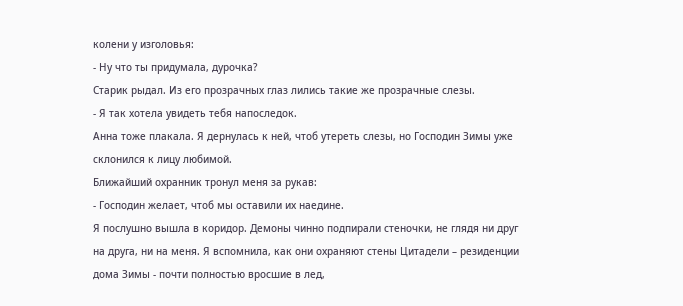колени у изголовья:
- Ну что ты придумала, дурочка?
Старик рыдал. Из его прозрачных глаз лились такие же прозрачные слезы.
- Я так хотела увидеть тебя напоследок.
Анна тоже плакала. Я дернулась к ней, чтоб утереть слезы, но Господин Зимы уже склонился к лицу любимой.
Ближайший охранник тронул меня за рукав:
- Господин желает, чтоб мы оставили их наедине.
Я послушно вышла в коридор. Демоны чинно подпирали стеночки, не глядя ни друг на друга, ни на меня. Я вспомнила, как они охраняют стены Цитадели – резиденции дома Зимы - почти полностью вросшие в лед,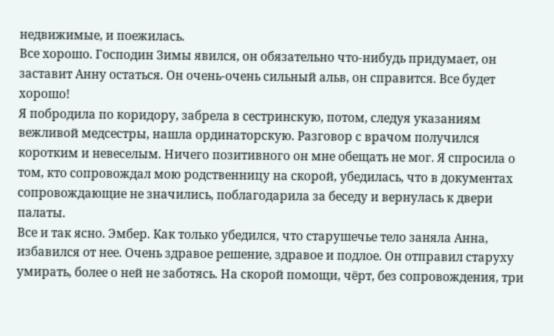недвижимые, и поежилась.
Все хорошо. Господин Зимы явился, он обязательно что-нибудь придумает, он заставит Анну остаться. Он очень-очень сильный альв, он справится. Все будет хорошо!
Я побродила по коридору, забрела в сестринскую, потом, следуя указаниям вежливой медсестры, нашла ординаторскую. Разговор с врачом получился коротким и невеселым. Ничего позитивного он мне обещать не мог. Я спросила о том, кто сопровождал мою родственницу на скорой, убедилась, что в документах сопровождающие не значились, поблагодарила за беседу и вернулась к двери палаты.
Все и так ясно. Эмбер. Как только убедился, что старушечье тело заняла Анна, избавился от нее. Очень здравое решение, здравое и подлое. Он отправил старуху умирать, более о ней не заботясь. На скорой помощи, чёрт, без сопровождения, три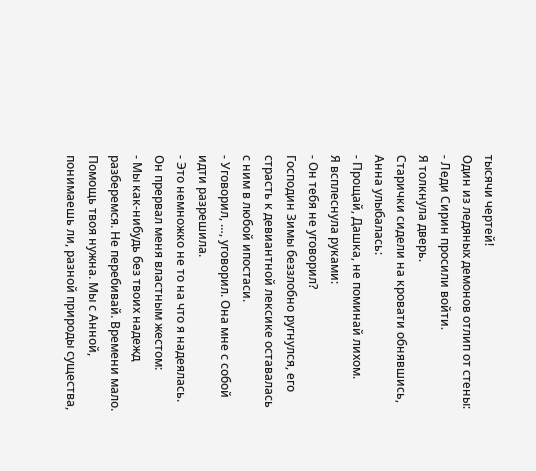тысячи чертей!
Один из ледяных демонов отлип от стены:
- Леди Сирин просили войти.
Я толкнула дверь.
Старички сидели на кровати обнявшись, Анна улыбалась:
- Прощай, Дашка, не поминай лихом.
Я всплеснула руками:
- Он тебя не уговорил?
Господин Зимы беззлобно ругнулся, его страсть к девиантной лексике оставалась с ним в любой ипостаси.
- Уговорил, …, уговорил. Она мне с собой идти разрешила.
- Это немножко не то на что я надеялась.
Он прервал меня властным жестом:
- Мы как-нибудь без твоих надежд разберемся. Не перебивай. Времени мало. Помощь твоя нужна. Мы с Анной, понимаешь ли, разной природы существа,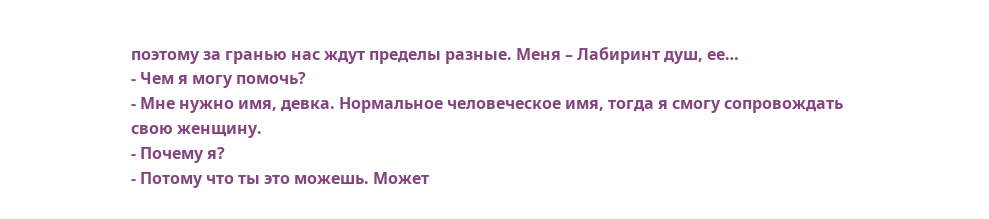поэтому за гранью нас ждут пределы разные. Меня – Лабиринт душ, ее…
- Чем я могу помочь?
- Мне нужно имя, девка. Нормальное человеческое имя, тогда я смогу сопровождать свою женщину.
- Почему я?
- Потому что ты это можешь. Может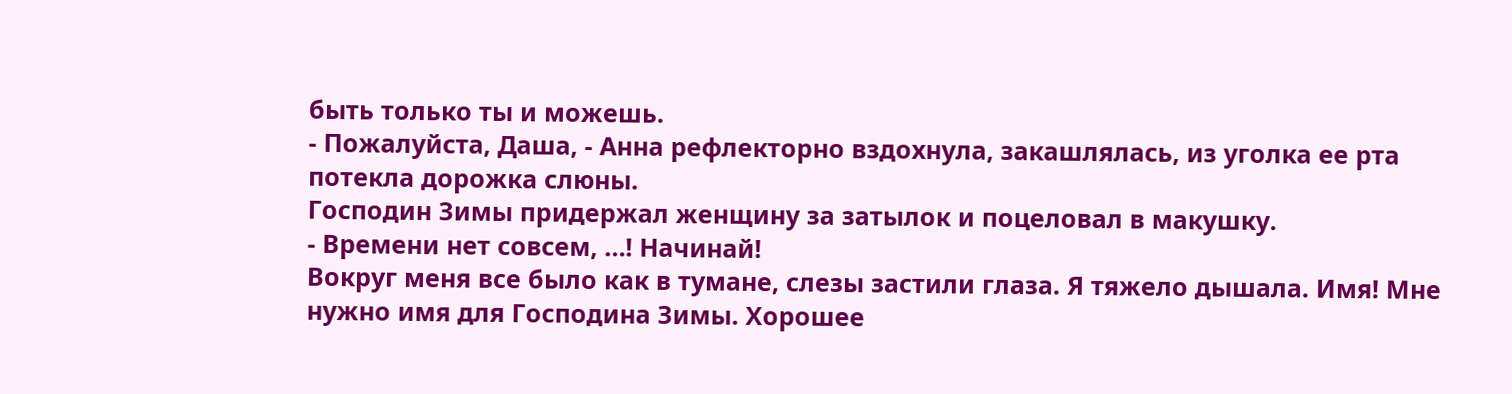быть только ты и можешь.
- Пожалуйста, Даша, - Анна рефлекторно вздохнула, закашлялась, из уголка ее рта потекла дорожка слюны.
Господин Зимы придержал женщину за затылок и поцеловал в макушку.
- Времени нет совсем, …! Начинай!
Вокруг меня все было как в тумане, слезы застили глаза. Я тяжело дышала. Имя! Мне нужно имя для Господина Зимы. Хорошее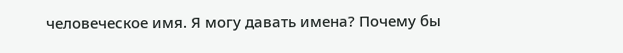человеческое имя. Я могу давать имена? Почему бы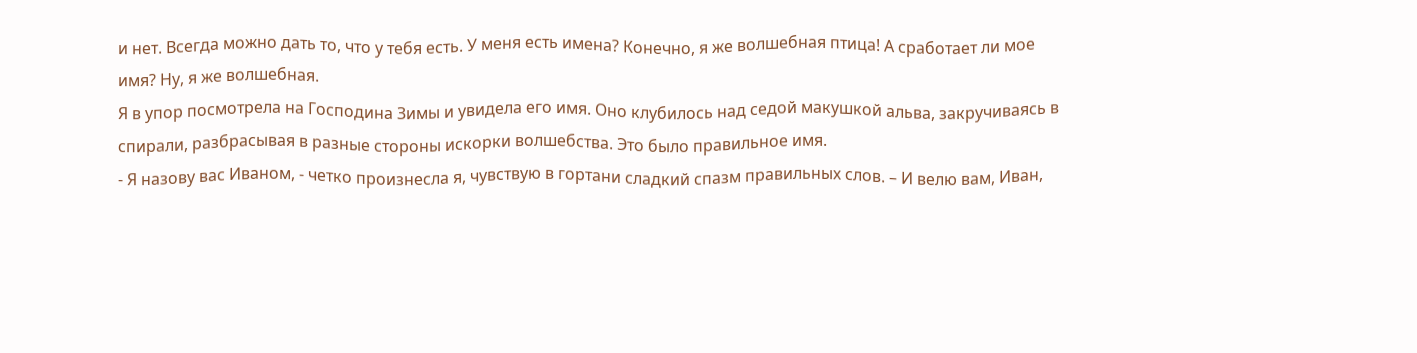и нет. Всегда можно дать то, что у тебя есть. У меня есть имена? Конечно, я же волшебная птица! А сработает ли мое имя? Ну, я же волшебная.
Я в упор посмотрела на Господина Зимы и увидела его имя. Оно клубилось над седой макушкой альва, закручиваясь в спирали, разбрасывая в разные стороны искорки волшебства. Это было правильное имя.
- Я назову вас Иваном, - четко произнесла я, чувствую в гортани сладкий спазм правильных слов. – И велю вам, Иван,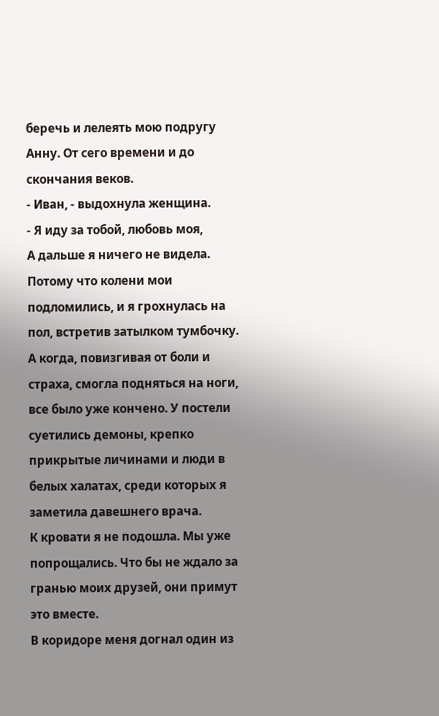беречь и лелеять мою подругу Анну. От сего времени и до скончания веков.
- Иван, - выдохнула женщина.
- Я иду за тобой, любовь моя,
А дальше я ничего не видела. Потому что колени мои подломились, и я грохнулась на пол, встретив затылком тумбочку. А когда, повизгивая от боли и страха, смогла подняться на ноги, все было уже кончено. У постели суетились демоны, крепко прикрытые личинами и люди в белых халатах, среди которых я заметила давешнего врача.
К кровати я не подошла. Мы уже попрощались. Что бы не ждало за гранью моих друзей, они примут это вместе.
В коридоре меня догнал один из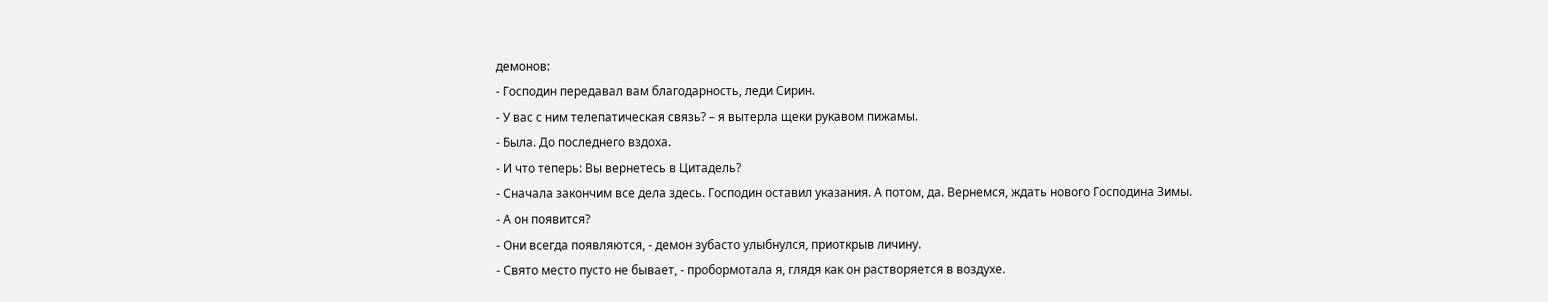демонов:
- Господин передавал вам благодарность, леди Сирин.
- У вас с ним телепатическая связь? – я вытерла щеки рукавом пижамы.
- Была. До последнего вздоха.
- И что теперь: Вы вернетесь в Цитадель?
- Сначала закончим все дела здесь. Господин оставил указания. А потом, да. Вернемся, ждать нового Господина Зимы.
- А он появится?
- Они всегда появляются, - демон зубасто улыбнулся, приоткрыв личину.
- Свято место пусто не бывает, - пробормотала я, глядя как он растворяется в воздухе.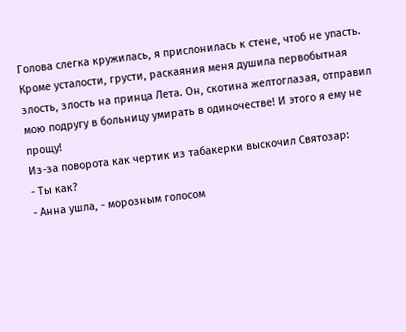Голова слегка кружилась, я прислонилась к стене, чтоб не упасть. Кроме усталости, грусти, раскаяния меня душила первобытная злость, злость на принца Лета. Он, скотина желтоглазая, отправил мою подругу в больницу умирать в одиночестве! И этого я ему не прощу!
Из-за поворота как чертик из табакерки выскочил Святозар:
- Ты как?
- Анна ушла, - морозным голосом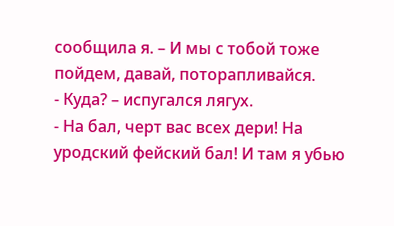сообщила я. – И мы с тобой тоже пойдем, давай, поторапливайся.
- Куда? – испугался лягух.
- На бал, черт вас всех дери! На уродский фейский бал! И там я убью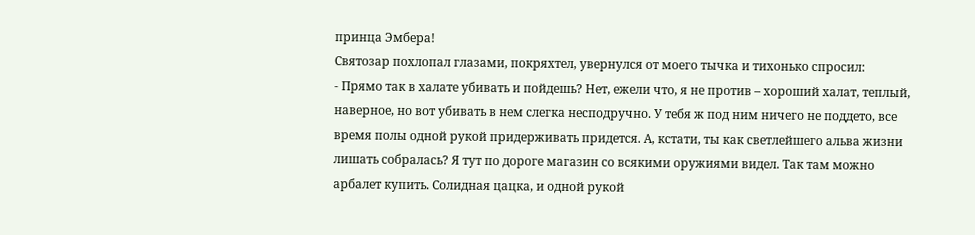принца Эмбера!
Святозар похлопал глазами, покряхтел, увернулся от моего тычка и тихонько спросил:
- Прямо так в халате убивать и пойдешь? Нет, ежели что, я не против – хороший халат, теплый, наверное, но вот убивать в нем слегка несподручно. У тебя ж под ним ничего не поддето, все время полы одной рукой придерживать придется. А, кстати, ты как светлейшего альва жизни лишать собралась? Я тут по дороге магазин со всякими оружиями видел. Так там можно арбалет купить. Солидная цацка, и одной рукой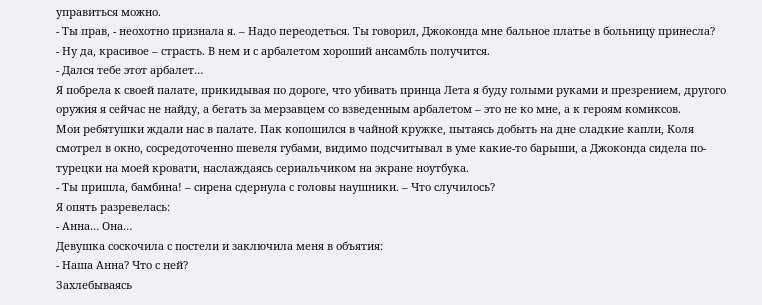управиться можно.
- Ты прав, - неохотно признала я. – Надо переодеться. Ты говорил, Джоконда мне бальное платье в больницу принесла?
- Ну да, красивое – страсть. В нем и с арбалетом хороший ансамбль получится.
- Дался тебе этот арбалет…
Я побрела к своей палате, прикидывая по дороге, что убивать принца Лета я буду голыми руками и презрением, другого оружия я сейчас не найду, а бегать за мерзавцем со взведенным арбалетом – это не ко мне, а к героям комиксов.
Мои ребятушки ждали нас в палате. Пак копошился в чайной кружке, пытаясь добыть на дне сладкие капли, Коля смотрел в окно, сосредоточенно шевеля губами, видимо подсчитывал в уме какие-то барыши, а Джоконда сидела по-турецки на моей кровати, наслаждаясь сериальчиком на экране ноутбука.
- Ты пришла, бамбина! – сирена сдернула с головы наушники. – Что случилось?
Я опять разревелась:
- Анна… Она…
Девушка соскочила с постели и заключила меня в объятия:
- Наша Анна? Что с ней?
Захлебываясь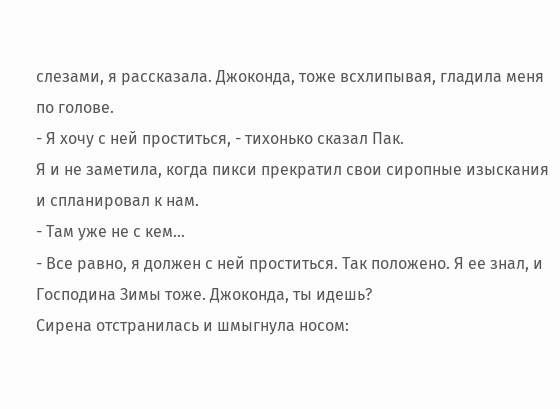слезами, я рассказала. Джоконда, тоже всхлипывая, гладила меня по голове.
- Я хочу с ней проститься, - тихонько сказал Пак.
Я и не заметила, когда пикси прекратил свои сиропные изыскания и спланировал к нам.
- Там уже не с кем…
- Все равно, я должен с ней проститься. Так положено. Я ее знал, и Господина Зимы тоже. Джоконда, ты идешь?
Сирена отстранилась и шмыгнула носом: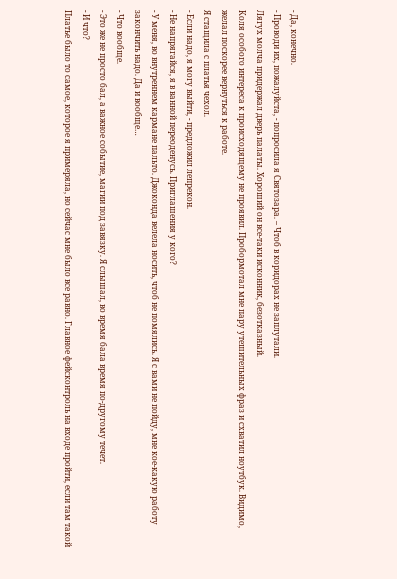- Да, конечно.
- Проводи их, пожалуйста, - попросила я Святозара. – Чтоб в коридорах не заплутали.
Лягух молча придержал дверь палаты. Хороший он все-таки исконник, безотказный.
Коля особого интереса к происходящему не проявил. Пробормотал мне пару утешительных фраз и схватил ноутбук. Видимо, желал поскорее вернуться к работе.
Я стащила с платья чехол.
- Если надо, я могу выйти, - предложил лепрекон.
- Не напрягайся, я в ванной переоденусь. Приглашения у кого?
- У меня, во внутреннем кармане пальто. Джоконда велела носить, чтоб не помялись. Я с вами не пойду, мне кое-какую работу закончить надо. Да и вообще…
- Что вообще.
- Это же не просто бал, а важное событие, магии под завязку. Я слышал, во время бала время по-другому течет.
- И что?
Платье было то самое, которое я примеряла, но сейчас мне было все равно. Главное фейсконтроль на входе пройти, если там такой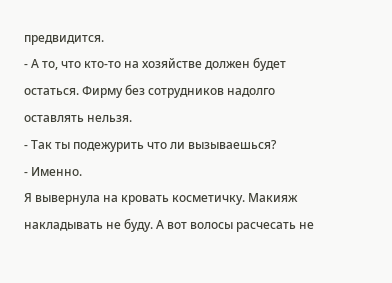предвидится.
- А то, что кто-то на хозяйстве должен будет остаться. Фирму без сотрудников надолго оставлять нельзя.
- Так ты подежурить что ли вызываешься?
- Именно.
Я вывернула на кровать косметичку. Макияж накладывать не буду. А вот волосы расчесать не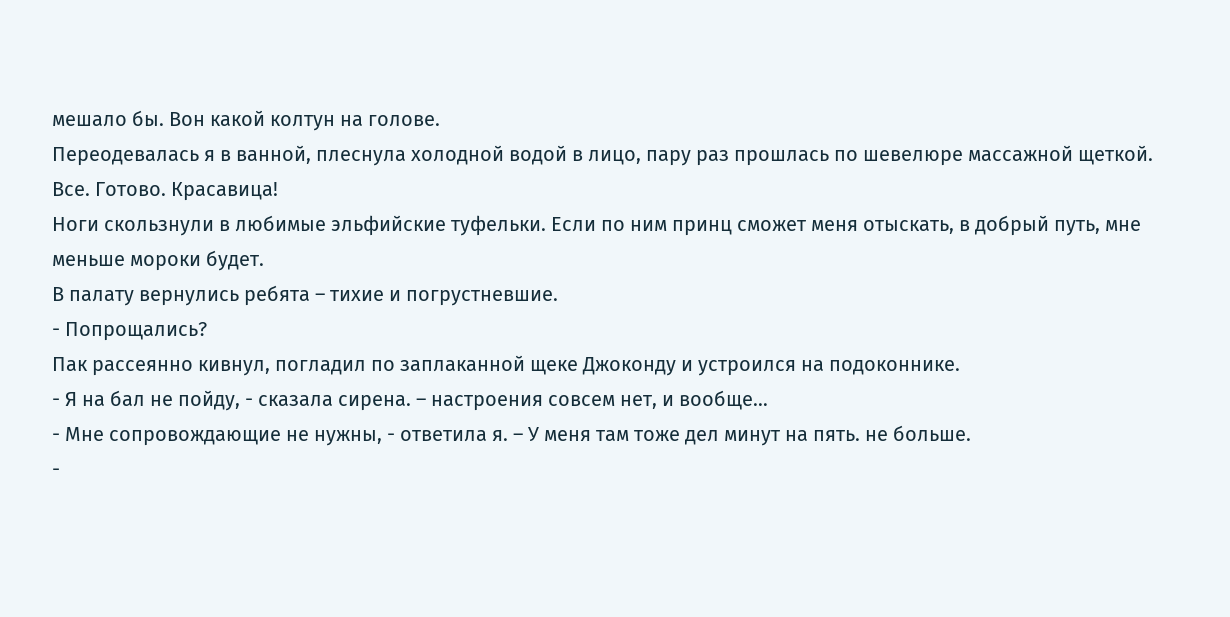мешало бы. Вон какой колтун на голове.
Переодевалась я в ванной, плеснула холодной водой в лицо, пару раз прошлась по шевелюре массажной щеткой. Все. Готово. Красавица!
Ноги скользнули в любимые эльфийские туфельки. Если по ним принц сможет меня отыскать, в добрый путь, мне меньше мороки будет.
В палату вернулись ребята – тихие и погрустневшие.
- Попрощались?
Пак рассеянно кивнул, погладил по заплаканной щеке Джоконду и устроился на подоконнике.
- Я на бал не пойду, - сказала сирена. – настроения совсем нет, и вообще…
- Мне сопровождающие не нужны, - ответила я. – У меня там тоже дел минут на пять. не больше.
-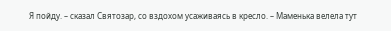Я пойду. – сказал Святозар, со вздохом усаживаясь в кресло. – Маменька велела тут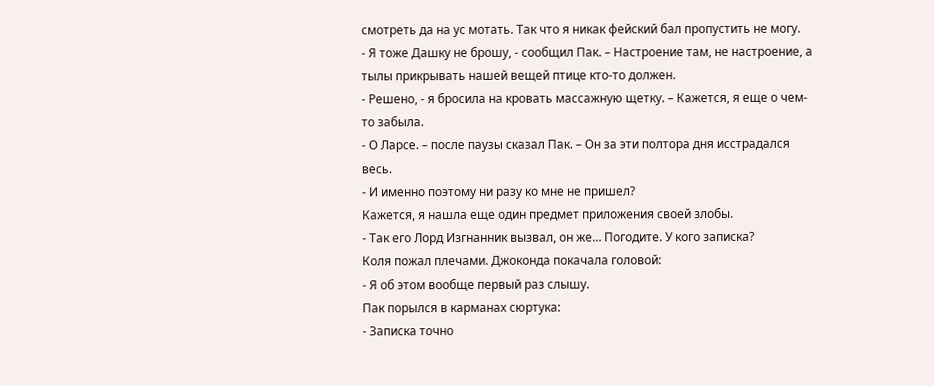смотреть да на ус мотать. Так что я никак фейский бал пропустить не могу.
- Я тоже Дашку не брошу, - сообщил Пак. – Настроение там, не настроение, а тылы прикрывать нашей вещей птице кто-то должен.
- Решено, - я бросила на кровать массажную щетку. – Кажется, я еще о чем-то забыла.
- О Ларсе. – после паузы сказал Пак. – Он за эти полтора дня исстрадался весь.
- И именно поэтому ни разу ко мне не пришел?
Кажется, я нашла еще один предмет приложения своей злобы.
- Так его Лорд Изгнанник вызвал, он же… Погодите. У кого записка?
Коля пожал плечами. Джоконда покачала головой:
- Я об этом вообще первый раз слышу.
Пак порылся в карманах сюртука:
- Записка точно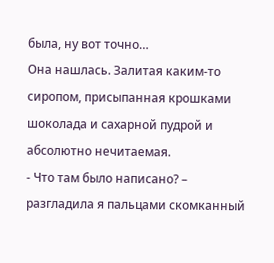была, ну вот точно…
Она нашлась. Залитая каким-то сиропом, присыпанная крошками шоколада и сахарной пудрой и абсолютно нечитаемая.
- Что там было написано? – разгладила я пальцами скомканный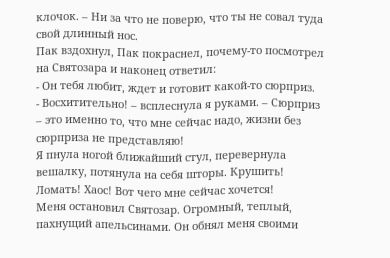клочок. – Ни за что не поверю, что ты не совал туда свой длинный нос.
Пак вздохнул, Пак покраснел, почему-то посмотрел на Святозара и наконец ответил:
- Он тебя любит, ждет и готовит какой-то сюрприз.
- Восхитительно! – всплеснула я руками. – Сюрприз – это именно то, что мне сейчас надо, жизни без сюрприза не представляю!
Я пнула ногой ближайший стул, перевернула вешалку, потянула на себя шторы. Крушить! Ломать! Хаос! Вот чего мне сейчас хочется!
Меня остановил Святозар. Огромный, теплый, пахнущий апельсинами. Он обнял меня своими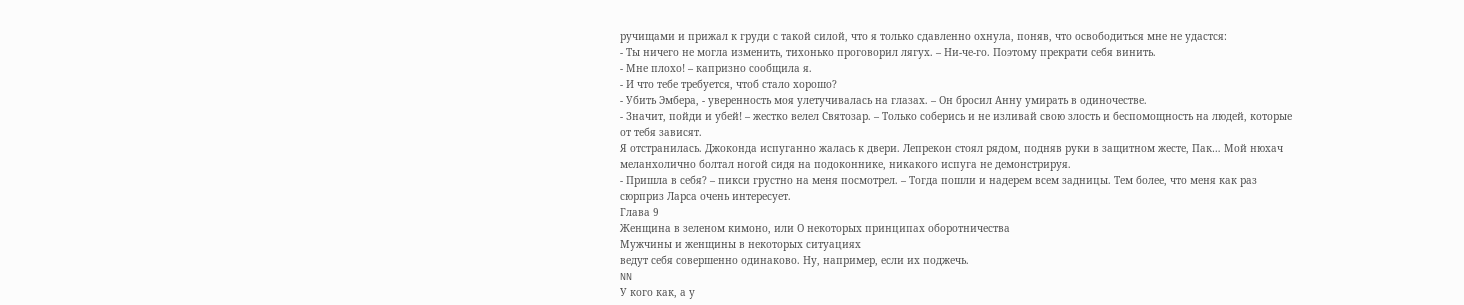ручищами и прижал к груди с такой силой, что я только сдавленно охнула, поняв, что освободиться мне не удастся:
- Ты ничего не могла изменить, тихонько проговорил лягух. – Ни-че-го. Поэтому прекрати себя винить.
- Мне плохо! – капризно сообщила я.
- И что тебе требуется, чтоб стало хорошо?
- Убить Эмбера, - уверенность моя улетучивалась на глазах. – Он бросил Анну умирать в одиночестве.
- Значит, пойди и убей! – жестко велел Святозар. – Только соберись и не изливай свою злость и беспомощность на людей, которые от тебя зависят.
Я отстранилась. Джоконда испуганно жалась к двери. Лепрекон стоял рядом, подняв руки в защитном жесте, Пак… Мой нюхач меланхолично болтал ногой сидя на подоконнике, никакого испуга не демонстрируя.
- Пришла в себя? – пикси грустно на меня посмотрел. – Тогда пошли и надерем всем задницы. Тем более, что меня как раз сюрприз Ларса очень интересует.
Глава 9
Женщина в зеленом кимоно, или О некоторых принципах оборотничества
Мужчины и женщины в некоторых ситуациях
ведут себя совершенно одинаково. Ну, например, если их поджечь.
NN
У кого как, а у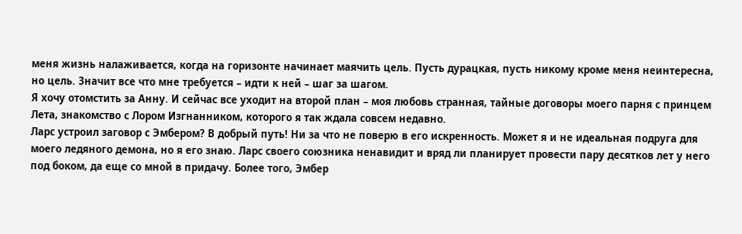меня жизнь налаживается, когда на горизонте начинает маячить цель. Пусть дурацкая, пусть никому кроме меня неинтересна, но цель. Значит все что мне требуется – идти к ней – шаг за шагом.
Я хочу отомстить за Анну. И сейчас все уходит на второй план – моя любовь странная, тайные договоры моего парня с принцем Лета, знакомство с Лором Изгнанником, которого я так ждала совсем недавно.
Ларс устроил заговор с Эмбером? В добрый путь! Ни за что не поверю в его искренность. Может я и не идеальная подруга для моего ледяного демона, но я его знаю. Ларс своего союзника ненавидит и вряд ли планирует провести пару десятков лет у него под боком, да еще со мной в придачу. Более того, Эмбер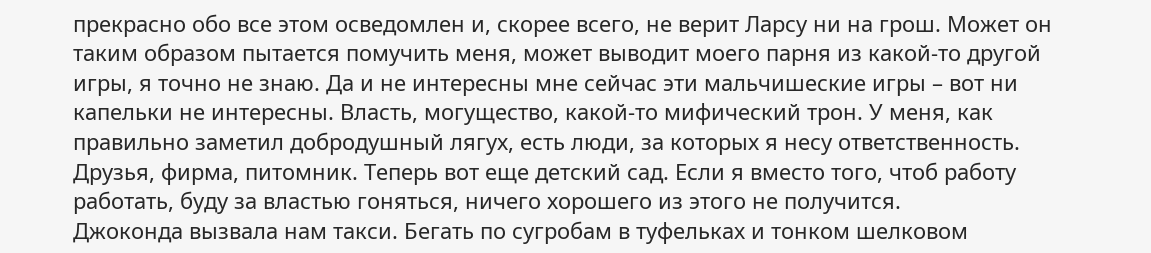прекрасно обо все этом осведомлен и, скорее всего, не верит Ларсу ни на грош. Может он таким образом пытается помучить меня, может выводит моего парня из какой-то другой игры, я точно не знаю. Да и не интересны мне сейчас эти мальчишеские игры – вот ни капельки не интересны. Власть, могущество, какой-то мифический трон. У меня, как правильно заметил добродушный лягух, есть люди, за которых я несу ответственность. Друзья, фирма, питомник. Теперь вот еще детский сад. Если я вместо того, чтоб работу работать, буду за властью гоняться, ничего хорошего из этого не получится.
Джоконда вызвала нам такси. Бегать по сугробам в туфельках и тонком шелковом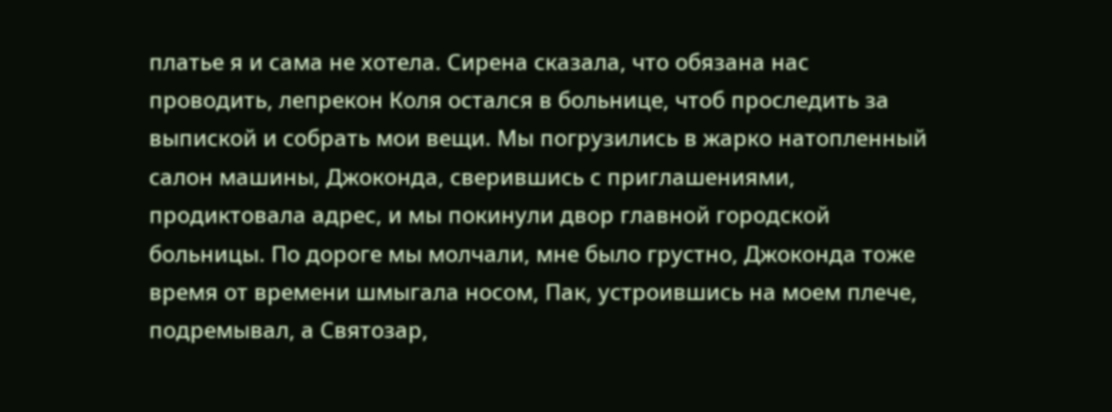платье я и сама не хотела. Сирена сказала, что обязана нас проводить, лепрекон Коля остался в больнице, чтоб проследить за выпиской и собрать мои вещи. Мы погрузились в жарко натопленный салон машины, Джоконда, сверившись с приглашениями, продиктовала адрес, и мы покинули двор главной городской больницы. По дороге мы молчали, мне было грустно, Джоконда тоже время от времени шмыгала носом, Пак, устроившись на моем плече, подремывал, а Святозар,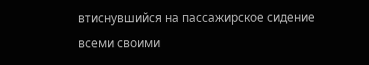втиснувшийся на пассажирское сидение всеми своими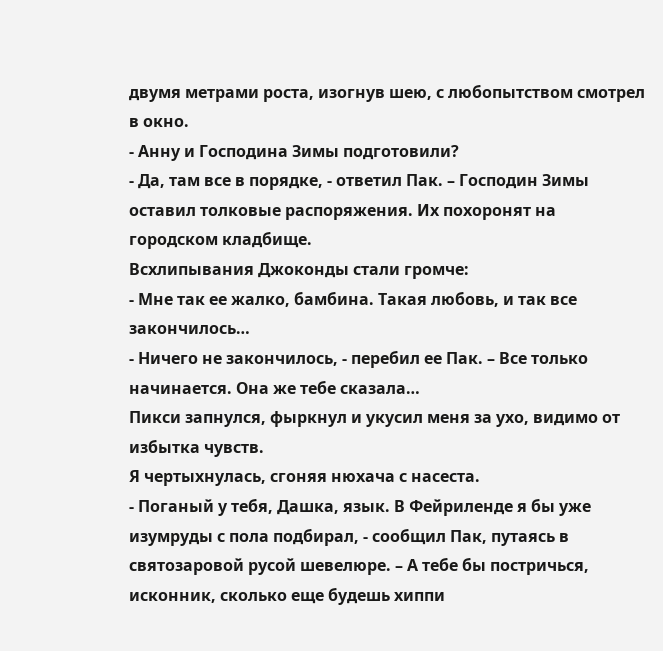двумя метрами роста, изогнув шею, с любопытством смотрел в окно.
- Анну и Господина Зимы подготовили?
- Да, там все в порядке, - ответил Пак. – Господин Зимы оставил толковые распоряжения. Их похоронят на городском кладбище.
Всхлипывания Джоконды стали громче:
- Мне так ее жалко, бамбина. Такая любовь, и так все закончилось…
- Ничего не закончилось, - перебил ее Пак. – Все только начинается. Она же тебе сказала…
Пикси запнулся, фыркнул и укусил меня за ухо, видимо от избытка чувств.
Я чертыхнулась, сгоняя нюхача с насеста.
- Поганый у тебя, Дашка, язык. В Фейриленде я бы уже изумруды с пола подбирал, - сообщил Пак, путаясь в святозаровой русой шевелюре. – А тебе бы постричься, исконник, сколько еще будешь хиппи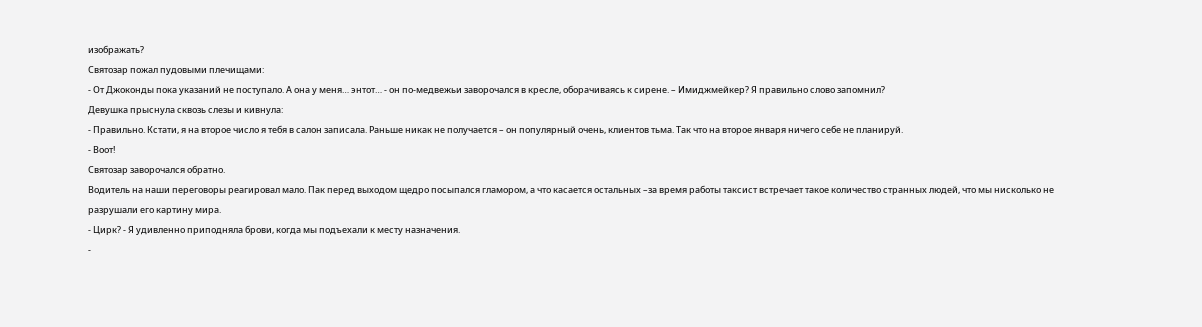изображать?
Святозар пожал пудовыми плечищами:
- От Джоконды пока указаний не поступало. А она у меня… энтот… - он по-медвежьи заворочался в кресле, оборачиваясь к сирене. – Имиджмейкер? Я правильно слово запомнил?
Девушка прыснула сквозь слезы и кивнула:
- Правильно. Кстати, я на второе число я тебя в салон записала. Раньше никак не получается – он популярный очень, клиентов тьма. Так что на второе января ничего себе не планируй.
- Воот!
Святозар заворочался обратно.
Водитель на наши переговоры реагировал мало. Пак перед выходом щедро посыпался гламором, а что касается остальных –за время работы таксист встречает такое количество странных людей, что мы нисколько не разрушали его картину мира.
- Цирк? - Я удивленно приподняла брови, когда мы подъехали к месту назначения.
-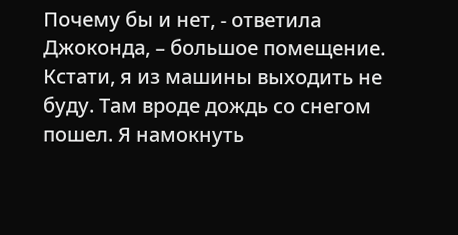Почему бы и нет, - ответила Джоконда, – большое помещение. Кстати, я из машины выходить не буду. Там вроде дождь со снегом пошел. Я намокнуть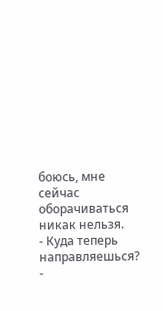боюсь, мне сейчас оборачиваться никак нельзя.
- Куда теперь направляешься?
-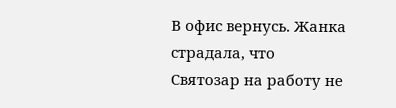В офис вернусь. Жанка страдала, что Святозар на работу не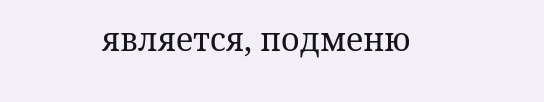является, подменю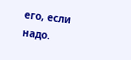его, если надо.